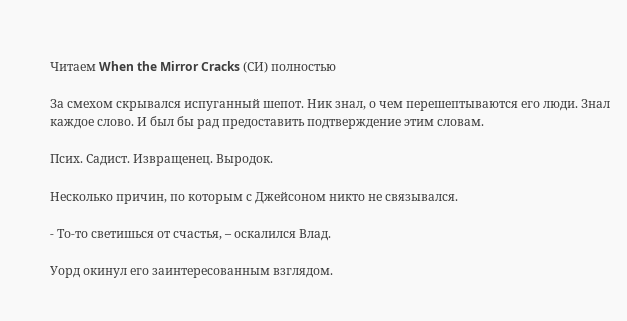Читаем When the Mirror Cracks (СИ) полностью

За смехом скрывался испуганный шепот. Ник знал, о чем перешептываются его люди. Знал каждое слово. И был бы рад предоставить подтверждение этим словам.

Псих. Садист. Извращенец. Выродок.

Несколько причин, по которым с Джейсоном никто не связывался.

- То-то светишься от счастья, – оскалился Влад.

Уорд окинул его заинтересованным взглядом.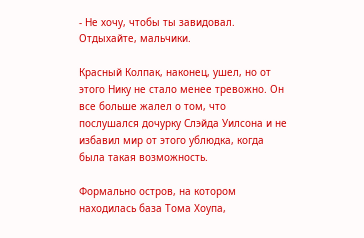- Не хочу, чтобы ты завидовал. Отдыхайте, мальчики.

Красный Колпак, наконец, ушел, но от этого Нику не стало менее тревожно. Он все больше жалел о том, что послушался дочурку Слэйда Уилсона и не избавил мир от этого ублюдка, когда была такая возможность.

Формально остров, на котором находилась база Тома Хоупа,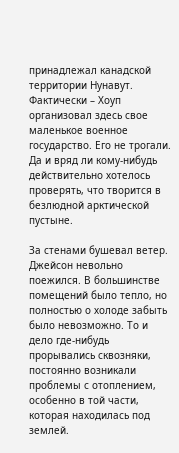принадлежал канадской территории Нунавут. Фактически – Хоуп организовал здесь свое маленькое военное государство. Его не трогали. Да и вряд ли кому-нибудь действительно хотелось проверять, что творится в безлюдной арктической пустыне.

За стенами бушевал ветер. Джейсон невольно поежился. В большинстве помещений было тепло, но полностью о холоде забыть было невозможно. То и дело где-нибудь прорывались сквозняки, постоянно возникали проблемы с отоплением, особенно в той части, которая находилась под землей.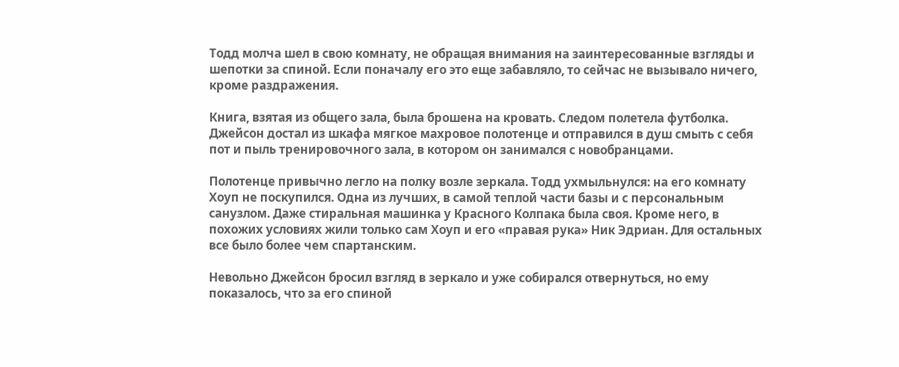Тодд молча шел в свою комнату, не обращая внимания на заинтересованные взгляды и шепотки за спиной. Если поначалу его это еще забавляло, то сейчас не вызывало ничего, кроме раздражения.

Книга, взятая из общего зала, была брошена на кровать. Следом полетела футболка. Джейсон достал из шкафа мягкое махровое полотенце и отправился в душ смыть с себя пот и пыль тренировочного зала, в котором он занимался с новобранцами.

Полотенце привычно легло на полку возле зеркала. Тодд ухмыльнулся: на его комнату Хоуп не поскупился. Одна из лучших, в самой теплой части базы и с персональным санузлом. Даже стиральная машинка у Красного Колпака была своя. Кроме него, в похожих условиях жили только сам Хоуп и его «правая рука» Ник Эдриан. Для остальных все было более чем спартанским.

Невольно Джейсон бросил взгляд в зеркало и уже собирался отвернуться, но ему показалось, что за его спиной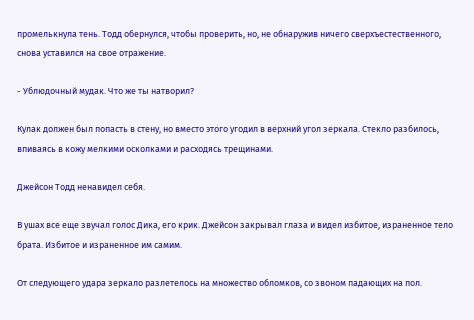промелькнула тень. Тодд обернулся, чтобы проверить, но, не обнаружив ничего сверхъестественного, снова уставился на свое отражение.

- Ублюдочный мудак. Что же ты натворил?

Кулак должен был попасть в стену, но вместо этого угодил в верхний угол зеркала. Стекло разбилось, впиваясь в кожу мелкими осколками и расходясь трещинами.

Джейсон Тодд ненавидел себя.

В ушах все еще звучал голос Дика, его крик. Джейсон закрывал глаза и видел избитое, израненное тело брата. Избитое и израненное им самим.

От следующего удара зеркало разлетелось на множество обломков, со звоном падающих на пол.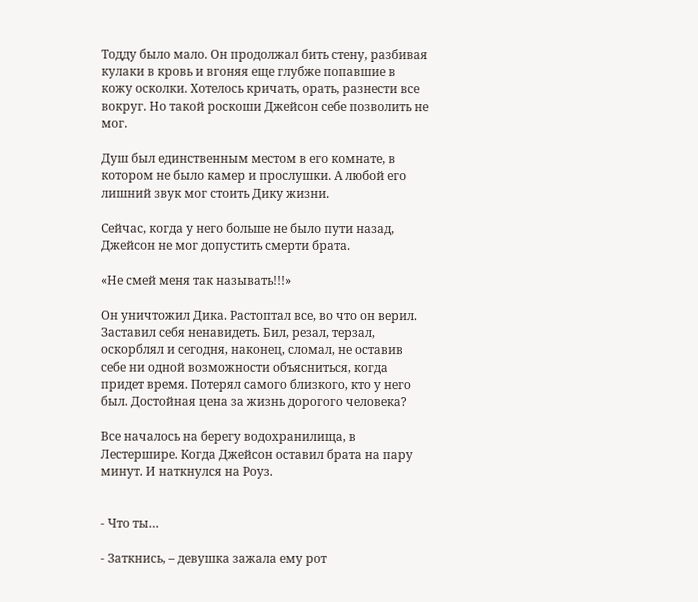Тодду было мало. Он продолжал бить стену, разбивая кулаки в кровь и вгоняя еще глубже попавшие в кожу осколки. Хотелось кричать, орать, разнести все вокруг. Но такой роскоши Джейсон себе позволить не мог.

Душ был единственным местом в его комнате, в котором не было камер и прослушки. А любой его лишний звук мог стоить Дику жизни.

Сейчас, когда у него больше не было пути назад, Джейсон не мог допустить смерти брата.

«Не смей меня так называть!!!»

Он уничтожил Дика. Растоптал все, во что он верил. Заставил себя ненавидеть. Бил, резал, терзал, оскорблял и сегодня, наконец, сломал, не оставив себе ни одной возможности объясниться, когда придет время. Потерял самого близкого, кто у него был. Достойная цена за жизнь дорогого человека?

Все началось на берегу водохранилища, в Лестершире. Когда Джейсон оставил брата на пару минут. И наткнулся на Роуз.


- Что ты…

- Заткнись, – девушка зажала ему рот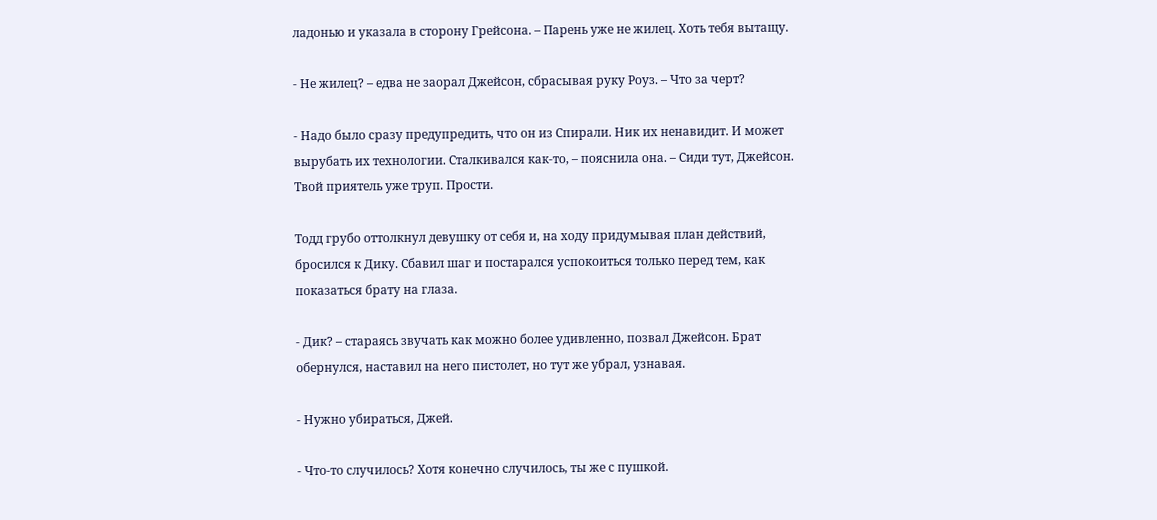ладонью и указала в сторону Грейсона. – Парень уже не жилец. Хоть тебя вытащу.

- Не жилец? – едва не заорал Джейсон, сбрасывая руку Роуз. – Что за черт?

- Надо было сразу предупредить, что он из Спирали. Ник их ненавидит. И может вырубать их технологии. Сталкивался как-то, – пояснила она. – Сиди тут, Джейсон. Твой приятель уже труп. Прости.

Тодд грубо оттолкнул девушку от себя и, на ходу придумывая план действий, бросился к Дику. Сбавил шаг и постарался успокоиться только перед тем, как показаться брату на глаза.

- Дик? – стараясь звучать как можно более удивленно, позвал Джейсон. Брат обернулся, наставил на него пистолет, но тут же убрал, узнавая.

- Нужно убираться, Джей.

- Что-то случилось? Хотя конечно случилось, ты же с пушкой.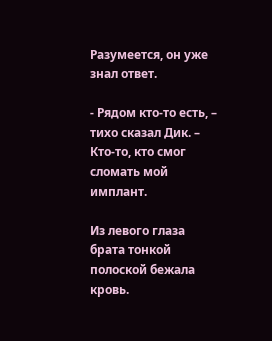Разумеется, он уже знал ответ.

- Рядом кто-то есть, – тихо сказал Дик. – Кто-то, кто смог сломать мой имплант.

Из левого глаза брата тонкой полоской бежала кровь.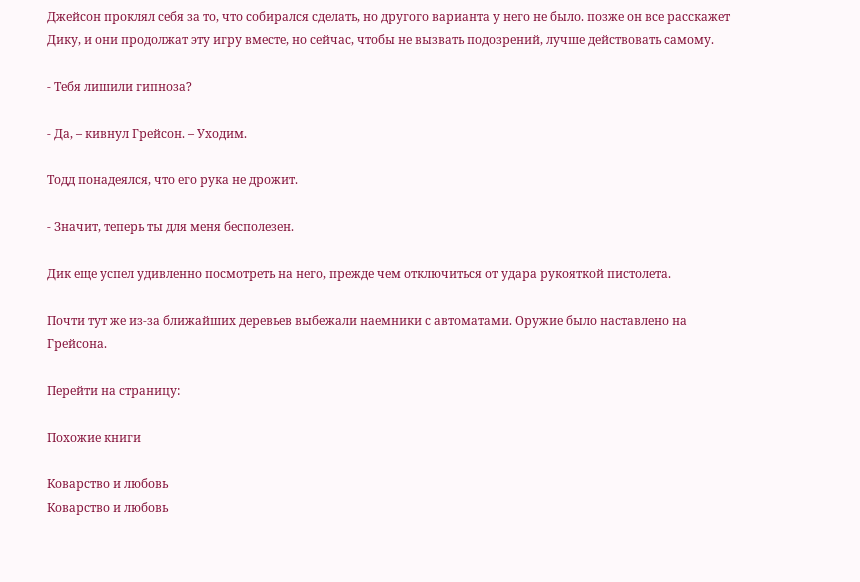Джейсон проклял себя за то, что собирался сделать, но другого варианта у него не было. позже он все расскажет Дику, и они продолжат эту игру вместе, но сейчас, чтобы не вызвать подозрений, лучше действовать самому.

- Тебя лишили гипноза?

- Да, – кивнул Грейсон. – Уходим.

Тодд понадеялся, что его рука не дрожит.

- Значит, теперь ты для меня бесполезен.

Дик еще успел удивленно посмотреть на него, прежде чем отключиться от удара рукояткой пистолета.

Почти тут же из-за ближайших деревьев выбежали наемники с автоматами. Оружие было наставлено на Грейсона.

Перейти на страницу:

Похожие книги

Коварство и любовь
Коварство и любовь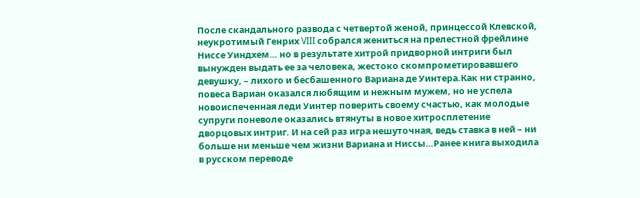После скандального развода с четвертой женой, принцессой Клевской, неукротимый Генрих VIII собрался жениться на прелестной фрейлине Ниссе Уиндхем… но в результате хитрой придворной интриги был вынужден выдать ее за человека, жестоко скомпрометировавшего девушку, – лихого и бесбашенного Вариана де Уинтера.Как ни странно, повеса Вариан оказался любящим и нежным мужем, но не успела новоиспеченная леди Уинтер поверить своему счастью, как молодые супруги поневоле оказались втянуты в новое хитросплетение дворцовых интриг. И на сей раз игра нешуточная, ведь ставка в ней – ни больше ни меньше чем жизни Вариана и Ниссы…Ранее книга выходила в русском переводе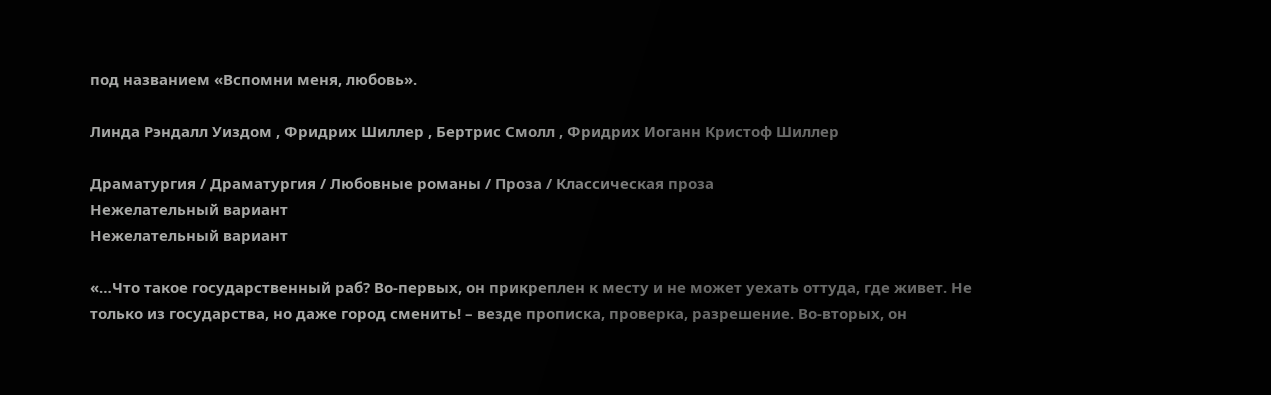под названием «Вспомни меня, любовь».

Линда Рэндалл Уиздом , Фридрих Шиллер , Бертрис Смолл , Фридрих Иоганн Кристоф Шиллер

Драматургия / Драматургия / Любовные романы / Проза / Классическая проза
Нежелательный вариант
Нежелательный вариант

«…Что такое государственный раб? Во-первых, он прикреплен к месту и не может уехать оттуда, где живет. Не только из государства, но даже город сменить! – везде прописка, проверка, разрешение. Во-вторых, он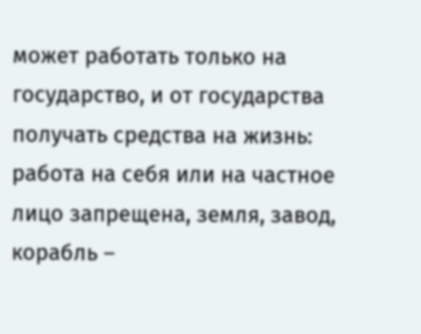может работать только на государство, и от государства получать средства на жизнь: работа на себя или на частное лицо запрещена, земля, завод, корабль –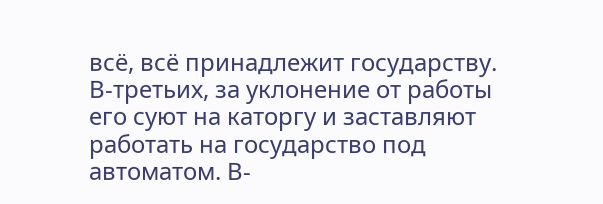всё, всё принадлежит государству. В-третьих, за уклонение от работы его суют на каторгу и заставляют работать на государство под автоматом. В-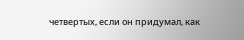четвертых, если он придумал, как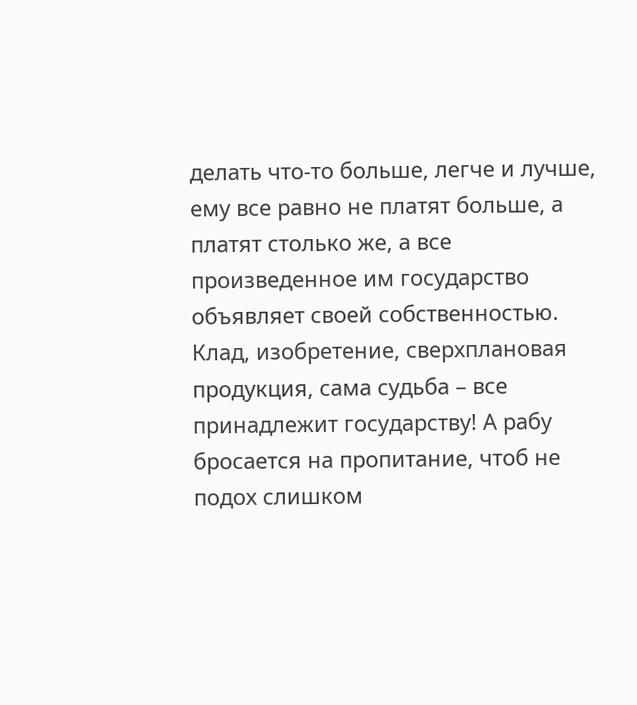делать что-то больше, легче и лучше, ему все равно не платят больше, а платят столько же, а все произведенное им государство объявляет своей собственностью. Клад, изобретение, сверхплановая продукция, сама судьба – все принадлежит государству! А рабу бросается на пропитание, чтоб не подох слишком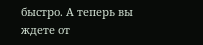быстро. А теперь вы ждете от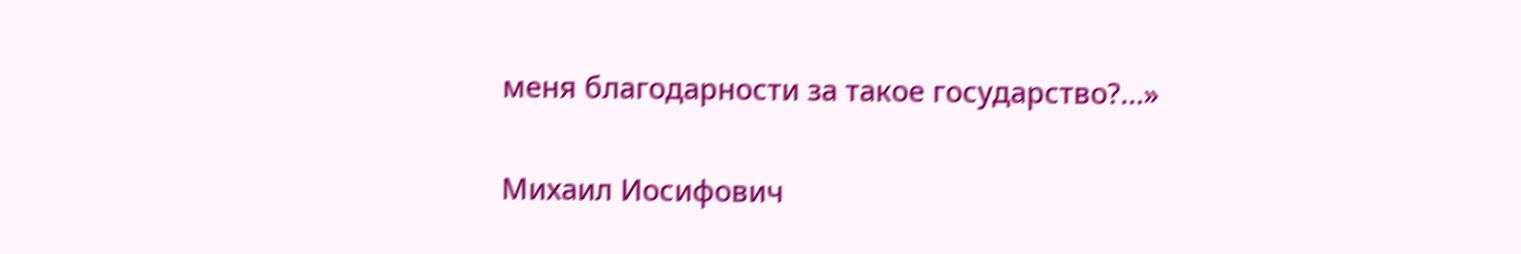меня благодарности за такое государство?…»

Михаил Иосифович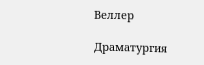Веллер

Драматургия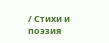/ Стихи и поэзия